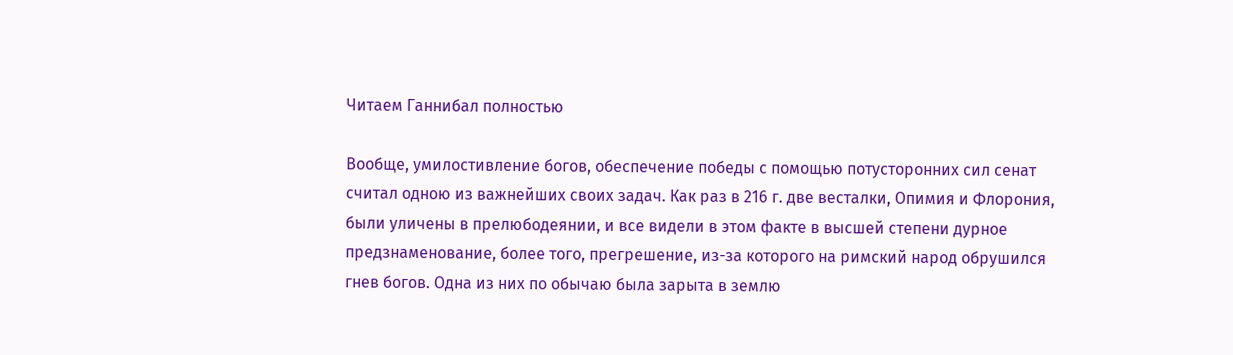Читаем Ганнибал полностью

Вообще, умилостивление богов, обеспечение победы с помощью потусторонних сил сенат считал одною из важнейших своих задач. Как раз в 216 г. две весталки, Опимия и Флорония, были уличены в прелюбодеянии, и все видели в этом факте в высшей степени дурное предзнаменование, более того, прегрешение, из-за которого на римский народ обрушился гнев богов. Одна из них по обычаю была зарыта в землю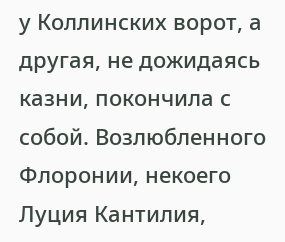у Коллинских ворот, а другая, не дожидаясь казни, покончила с собой. Возлюбленного Флоронии, некоего Луция Кантилия,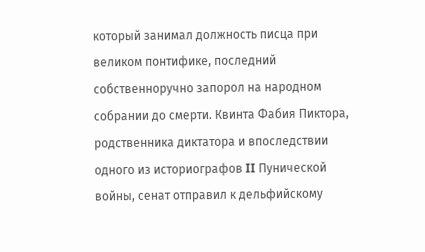который занимал должность писца при великом понтифике, последний собственноручно запорол на народном собрании до смерти. Квинта Фабия Пиктора, родственника диктатора и впоследствии одного из историографов II Пунической войны, сенат отправил к дельфийскому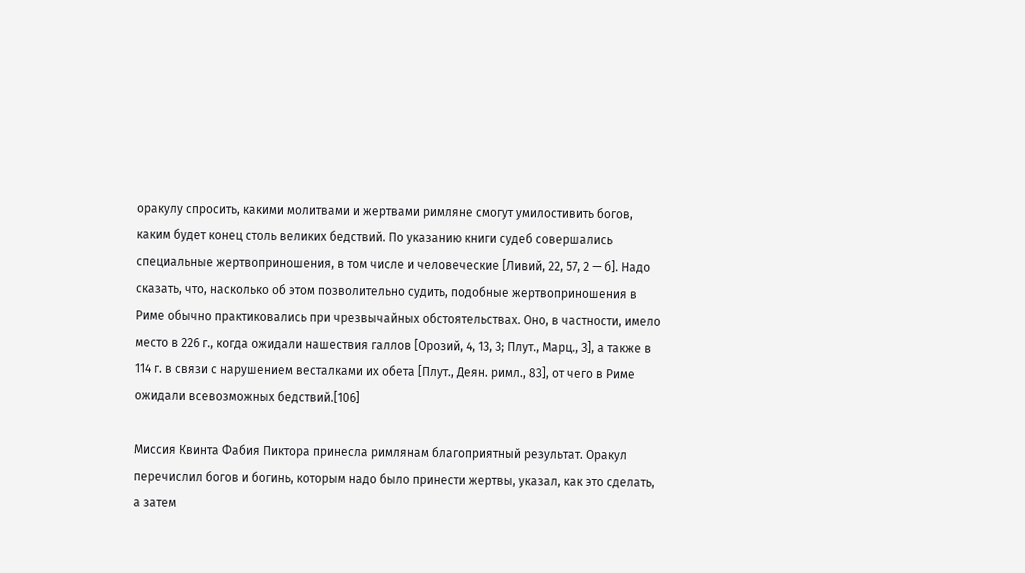оракулу спросить, какими молитвами и жертвами римляне смогут умилостивить богов, каким будет конец столь великих бедствий. По указанию книги судеб совершались специальные жертвоприношения, в том числе и человеческие [Ливий, 22, 57, 2 — б]. Надо сказать, что, насколько об этом позволительно судить, подобные жертвоприношения в Риме обычно практиковались при чрезвычайных обстоятельствах. Оно, в частности, имело место в 226 г., когда ожидали нашествия галлов [Орозий, 4, 13, 3; Плут., Марц., З], а также в 114 г. в связи с нарушением весталками их обета [Плут., Деян. римл., 83], от чего в Риме ожидали всевозможных бедствий.[106]

Миссия Квинта Фабия Пиктора принесла римлянам благоприятный результат. Оракул перечислил богов и богинь, которым надо было принести жертвы, указал, как это сделать, а затем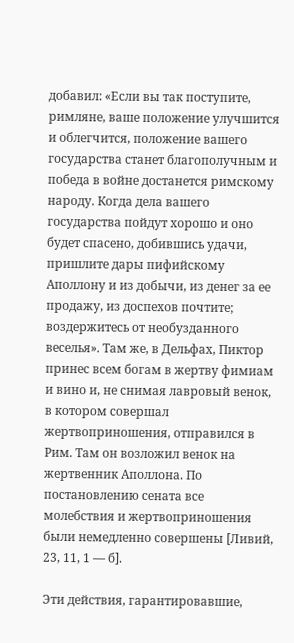добавил: «Если вы так поступите, римляне, ваше положение улучшится и облегчится, положение вашего государства станет благополучным и победа в войне достанется римскому народу. Когда дела вашего государства пойдут хорошо и оно будет спасено, добившись удачи, пришлите дары пифийскому Аполлону и из добычи, из денег за ее продажу, из доспехов почтите; воздержитесь от необузданного веселья». Там же, в Дельфах, Пиктор принес всем богам в жертву фимиам и вино и, не снимая лавровый венок, в котором совершал жертвоприношения, отправился в Рим. Там он возложил венок на жертвенник Аполлона. По постановлению сената все молебствия и жертвоприношения были немедленно совершены [Ливий, 23, 11, 1 — б].

Эти действия, гарантировавшие,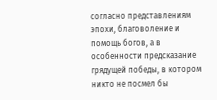согласно представлениям эпохи, благоволение и помощь богов, а в особенности предсказание грядущей победы, в котором никто не посмел бы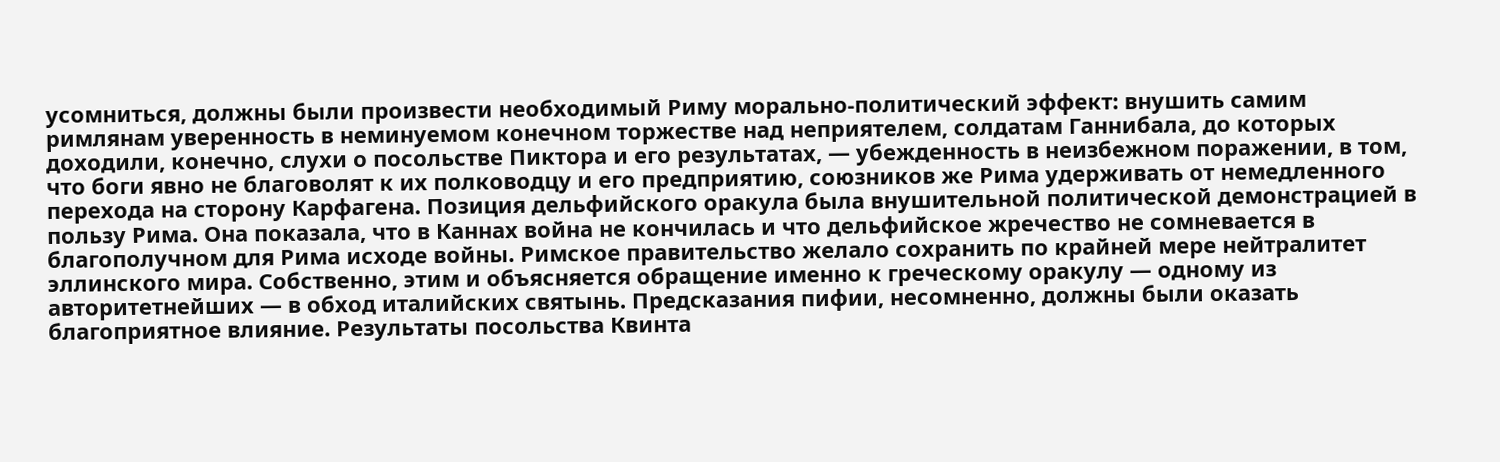усомниться, должны были произвести необходимый Риму морально-политический эффект: внушить самим римлянам уверенность в неминуемом конечном торжестве над неприятелем, солдатам Ганнибала, до которых доходили, конечно, слухи о посольстве Пиктора и его результатах, — убежденность в неизбежном поражении, в том, что боги явно не благоволят к их полководцу и его предприятию, союзников же Рима удерживать от немедленного перехода на сторону Карфагена. Позиция дельфийского оракула была внушительной политической демонстрацией в пользу Рима. Она показала, что в Каннах война не кончилась и что дельфийское жречество не сомневается в благополучном для Рима исходе войны. Римское правительство желало сохранить по крайней мере нейтралитет эллинского мира. Собственно, этим и объясняется обращение именно к греческому оракулу — одному из авторитетнейших — в обход италийских святынь. Предсказания пифии, несомненно, должны были оказать благоприятное влияние. Результаты посольства Квинта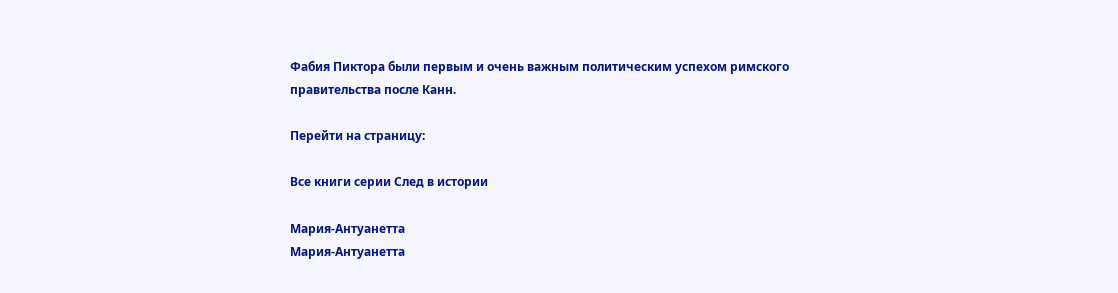Фабия Пиктора были первым и очень важным политическим успехом римского правительства после Канн.

Перейти на страницу:

Все книги серии След в истории

Мария-Антуанетта
Мария-Антуанетта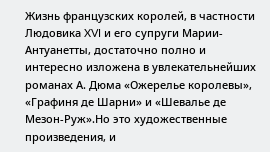Жизнь французских королей, в частности Людовика XVI и его супруги Марии-Антуанетты, достаточно полно и интересно изложена в увлекательнейших романах А. Дюма «Ожерелье королевы», «Графиня де Шарни» и «Шевалье де Мезон-Руж».Но это художественные произведения, и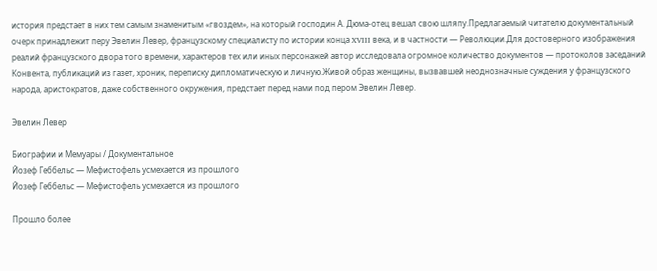история предстает в них тем самым знаменитым «гвоздем», на который господин А. Дюма-отец вешал свою шляпу.Предлагаемый читателю документальный очерк принадлежит перу Эвелин Левер, французскому специалисту по истории конца XVIII века, и в частности — Революции.Для достоверного изображения реалий французского двора того времени, характеров тех или иных персонажей автор исследовала огромное количество документов — протоколов заседаний Конвента, публикаций из газет, хроник, переписку дипломатическую и личную.Живой образ женщины, вызвавшей неоднозначные суждения у французского народа, аристократов, даже собственного окружения, предстает перед нами под пером Эвелин Левер.

Эвелин Левер

Биографии и Мемуары / Документальное
Йозеф Геббельс — Мефистофель усмехается из прошлого
Йозеф Геббельс — Мефистофель усмехается из прошлого

Прошло более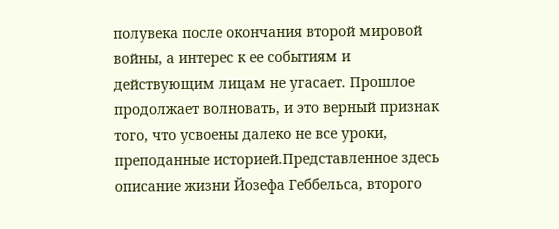полувека после окончания второй мировой войны, а интерес к ее событиям и действующим лицам не угасает. Прошлое продолжает волновать, и это верный признак того, что усвоены далеко не все уроки, преподанные историей.Представленное здесь описание жизни Йозефа Геббельса, второго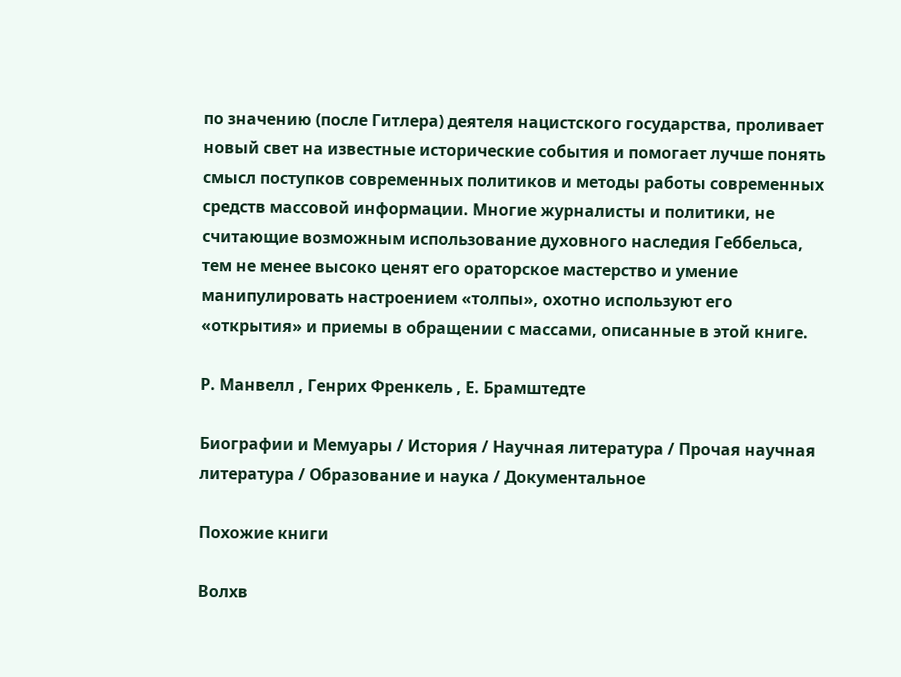по значению (после Гитлера) деятеля нацистского государства, проливает новый свет на известные исторические события и помогает лучше понять смысл поступков современных политиков и методы работы современных средств массовой информации. Многие журналисты и политики, не считающие возможным использование духовного наследия Геббельса, тем не менее высоко ценят его ораторское мастерство и умение манипулировать настроением «толпы», охотно используют его «открытия» и приемы в обращении с массами, описанные в этой книге.

Р. Манвелл , Генрих Френкель , Е. Брамштедте

Биографии и Мемуары / История / Научная литература / Прочая научная литература / Образование и наука / Документальное

Похожие книги

Волхв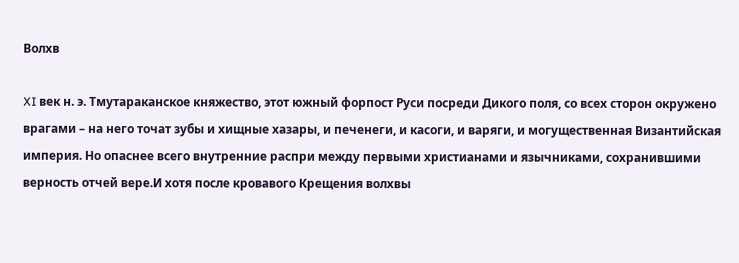Волхв

XI век н. э. Тмутараканское княжество, этот южный форпост Руси посреди Дикого поля, со всех сторон окружено врагами – на него точат зубы и хищные хазары, и печенеги, и касоги, и варяги, и могущественная Византийская империя. Но опаснее всего внутренние распри между первыми христианами и язычниками, сохранившими верность отчей вере.И хотя после кровавого Крещения волхвы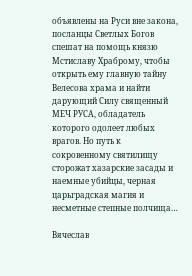объявлены на Руси вне закона, посланцы Светлых Богов спешат на помощь князю Мстиславу Храброму, чтобы открыть ему главную тайну Велесова храма и найти дарующий Силу священный МЕЧ РУСА, обладатель которого одолеет любых врагов. Но путь к сокровенному святилищу сторожат хазарские засады и наемные убийцы, черная царьградская магия и несметные степные полчища…

Вячеслав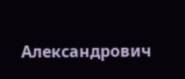Александрович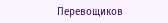Перевощиков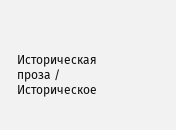Историческая проза / Историческое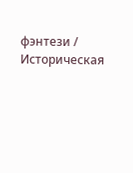фэнтези / Историческая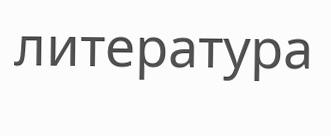литература